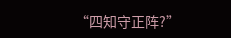“四知守正阵?”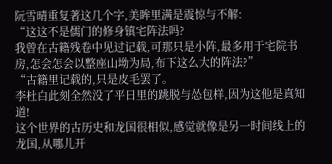阮雪晴重复著这几个字,美眸里满是震惊与不解:
“这这不是儒门的修身镇宅阵法吗?
我曾在古籍残卷中见过记载,可那只是小阵,最多用于宅院书房,怎会怎会以整座山坳为局,布下这么大的阵法?”
“古籍里记载的,只是皮毛罢了。
李杜白此刻全然没了平日里的跳脱与怂包样,因为这他是真知道!
这个世界的古历史和龙国很相似,感觉就像是另一时间线上的龙国,从哪儿开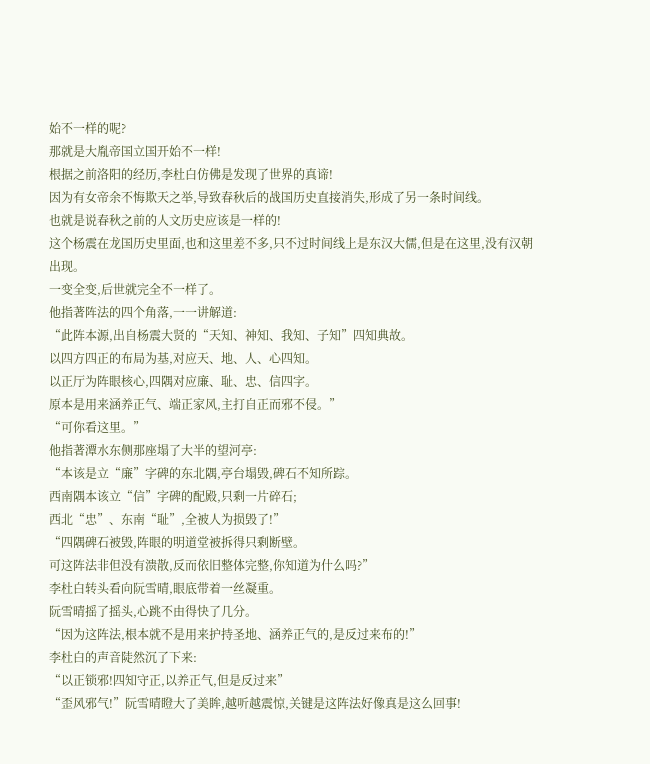始不一样的呢?
那就是大胤帝国立国开始不一样!
根据之前洛阳的经历,李杜白仿佛是发现了世界的真谛!
因为有女帝余不悔欺天之举,导致春秋后的战国历史直接消失,形成了另一条时间线。
也就是说春秋之前的人文历史应该是一样的!
这个杨震在龙国历史里面,也和这里差不多,只不过时间线上是东汉大儒,但是在这里,没有汉朝出现。
一变全变,后世就完全不一样了。
他指著阵法的四个角落,一一讲解道:
“此阵本源,出自杨震大贤的“天知、神知、我知、子知”四知典故。
以四方四正的布局为基,对应天、地、人、心四知。
以正厅为阵眼核心,四隅对应廉、耻、忠、信四字。
原本是用来涵养正气、端正家风,主打自正而邪不侵。”
“可你看这里。”
他指著潭水东侧那座塌了大半的望河亭:
“本该是立“廉”字碑的东北隅,亭台塌毁,碑石不知所踪。
西南隅本该立“信”字碑的配殿,只剩一片碎石;
西北“忠”、东南“耻”,全被人为损毁了!”
“四隅碑石被毁,阵眼的明道堂被拆得只剩断壁。
可这阵法非但没有溃散,反而依旧整体完整,你知道为什么吗?”
李杜白转头看向阮雪晴,眼底带着一丝凝重。
阮雪晴摇了摇头,心跳不由得快了几分。
“因为这阵法,根本就不是用来护持圣地、涵养正气的,是反过来布的!”
李杜白的声音陡然沉了下来:
“以正锁邪!四知守正,以养正气,但是反过来”
“歪风邪气!”阮雪晴瞪大了美眸,越听越震惊,关键是这阵法好像真是这么回事!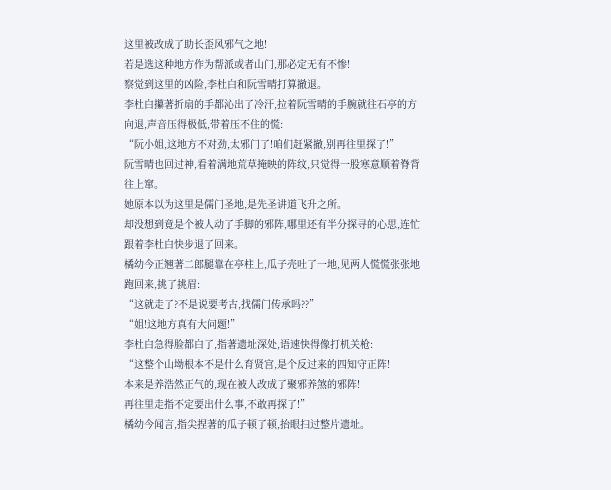这里被改成了助长歪风邪气之地!
若是选这种地方作为帮派或者山门,那必定无有不惨!
察觉到这里的凶险,李杜白和阮雪晴打算撤退。
李杜白攥著折扇的手都沁出了冷汗,拉着阮雪晴的手腕就往石亭的方向退,声音压得极低,带着压不住的慌:
“阮小姐,这地方不对劲,太邪门了!咱们赶紧撤,别再往里探了!”
阮雪晴也回过神,看着满地荒草掩映的阵纹,只觉得一股寒意顺着脊背往上窜。
她原本以为这里是儒门圣地,是先圣讲道飞升之所。
却没想到竟是个被人动了手脚的邪阵,哪里还有半分探寻的心思,连忙跟着李杜白快步退了回来。
橘幼今正翘著二郎腿靠在亭柱上,瓜子壳吐了一地,见两人慌慌张张地跑回来,挑了挑眉:
“这就走了?不是说要考古,找儒门传承吗??”
“姐!这地方真有大问题!”
李杜白急得脸都白了,指著遗址深处,语速快得像打机关枪:
“这整个山坳根本不是什么育贤宫,是个反过来的四知守正阵!
本来是养浩然正气的,现在被人改成了聚邪养煞的邪阵!
再往里走指不定要出什么事,不敢再探了!”
橘幼今闻言,指尖捏著的瓜子顿了顿,抬眼扫过整片遗址。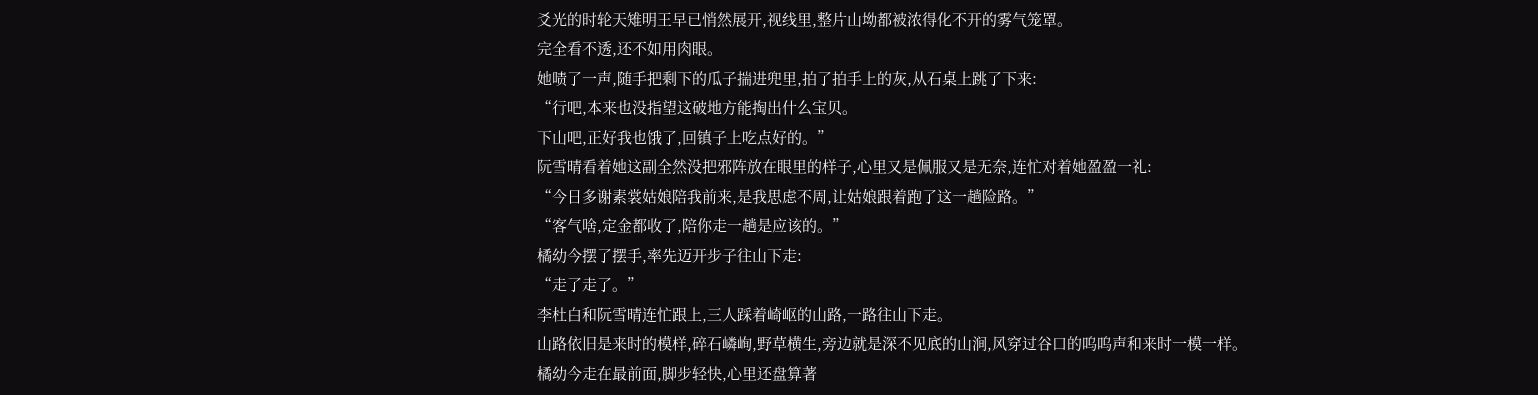爻光的时轮天雉明王早已悄然展开,视线里,整片山坳都被浓得化不开的雾气笼罩。
完全看不透,还不如用肉眼。
她啧了一声,随手把剩下的瓜子揣进兜里,拍了拍手上的灰,从石桌上跳了下来:
“行吧,本来也没指望这破地方能掏出什么宝贝。
下山吧,正好我也饿了,回镇子上吃点好的。”
阮雪晴看着她这副全然没把邪阵放在眼里的样子,心里又是佩服又是无奈,连忙对着她盈盈一礼:
“今日多谢素裳姑娘陪我前来,是我思虑不周,让姑娘跟着跑了这一趟险路。”
“客气啥,定金都收了,陪你走一趟是应该的。”
橘幼今摆了摆手,率先迈开步子往山下走:
“走了走了。”
李杜白和阮雪晴连忙跟上,三人踩着崎岖的山路,一路往山下走。
山路依旧是来时的模样,碎石嶙峋,野草横生,旁边就是深不见底的山涧,风穿过谷口的呜呜声和来时一模一样。
橘幼今走在最前面,脚步轻快,心里还盘算著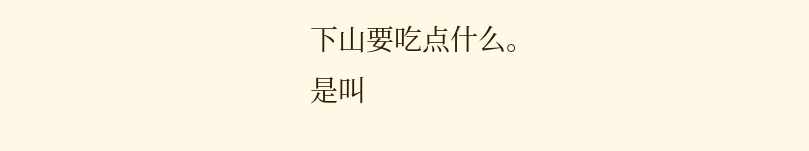下山要吃点什么。
是叫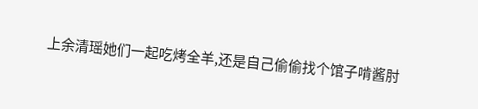上余清瑶她们一起吃烤全羊,还是自己偷偷找个馆子啃酱肘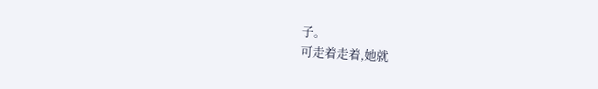子。
可走着走着,她就